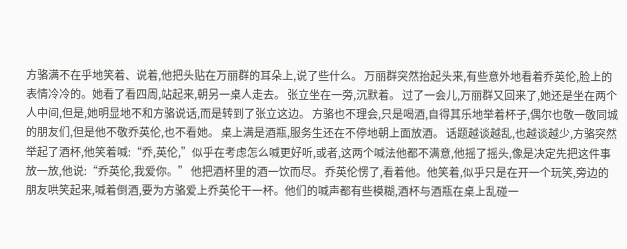方骆满不在乎地笑着、说着,他把头贴在万丽群的耳朵上,说了些什么。 万丽群突然抬起头来,有些意外地看着乔英伦,脸上的表情冷冷的。她看了看四周,站起来,朝另一桌人走去。 张立坐在一旁,沉默着。 过了一会儿,万丽群又回来了,她还是坐在两个人中间,但是,她明显地不和方骆说话,而是转到了张立这边。 方骆也不理会,只是喝酒,自得其乐地举着杯子,偶尔也敬一敬同城的朋友们,但是他不敬乔英伦,也不看她。 桌上满是酒瓶,服务生还在不停地朝上面放酒。 话题越谈越乱,也越谈越少,方骆突然举起了酒杯,他笑着喊:“乔,英伦,”似乎在考虑怎么喊更好听,或者,这两个喊法他都不满意,他摇了摇头,像是决定先把这件事放一放,他说:“乔英伦,我爱你。” 他把酒杯里的酒一饮而尽。 乔英伦愣了,看着他。他笑着,似乎只是在开一个玩笑,旁边的朋友哄笑起来,喊着倒酒,要为方骆爱上乔英伦干一杯。他们的喊声都有些模糊,酒杯与酒瓶在桌上乱碰一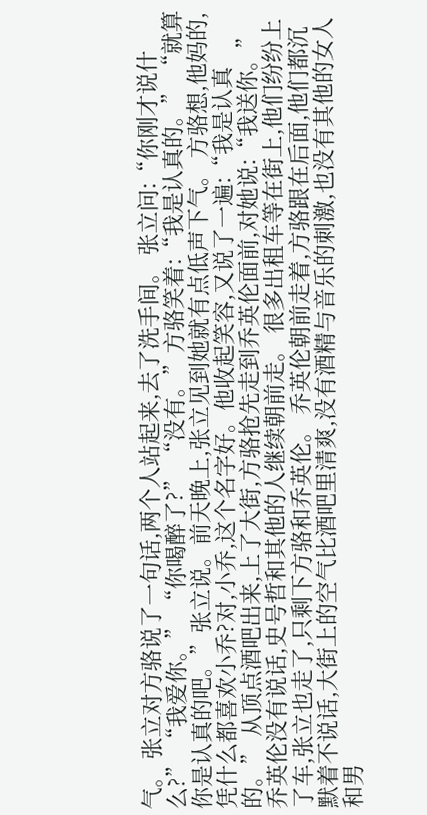气。 张立对方骆说了一句话,两个人站起来,去了洗手间。 张立问:“你刚才说什么?” “我爱你。” “你喝醉了?” “没有。”方骆笑着:“我是认真的。” “就算你是认真的吧。”张立说。前天晚上,张立见到她就有点低声下气。 方骆想,他妈的,凭什么都喜欢小乔?对,小乔,这个名字好。他收起笑容,又说了一遍:“我是认真的。” 从顶点酒吧出来,上了大街,方骆抢先走到乔英伦面前,对她说:“我送你。” 乔英伦没有说话,史号哲和其他的人继续朝前走。 很多出租车等在街上,他们纷纷上了车,张立也走了,只剩下方骆和乔英伦。 乔英伦朝前走着,方骆跟在后面,他们都沉默着不说话,大街上的空气比酒吧里清爽,没有酒精与音乐的刺激,也没有其他的女人和男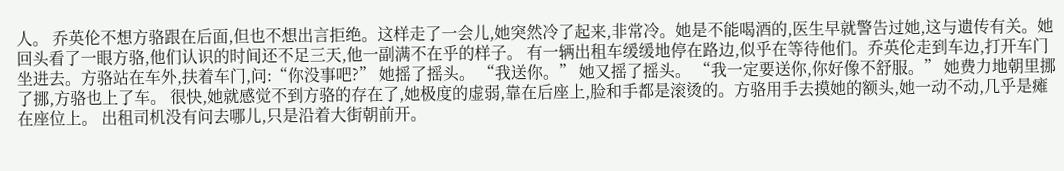人。 乔英伦不想方骆跟在后面,但也不想出言拒绝。这样走了一会儿,她突然冷了起来,非常冷。她是不能喝酒的,医生早就警告过她,这与遗传有关。她回头看了一眼方骆,他们认识的时间还不足三天,他一副满不在乎的样子。 有一辆出租车缓缓地停在路边,似乎在等待他们。乔英伦走到车边,打开车门坐进去。方骆站在车外,扶着车门,问:“你没事吧?” 她摇了摇头。 “我送你。” 她又摇了摇头。 “我一定要送你,你好像不舒服。” 她费力地朝里挪了挪,方骆也上了车。 很快,她就感觉不到方骆的存在了,她极度的虚弱,靠在后座上,脸和手都是滚烫的。方骆用手去摸她的额头,她一动不动,几乎是瘫在座位上。 出租司机没有问去哪儿,只是沿着大街朝前开。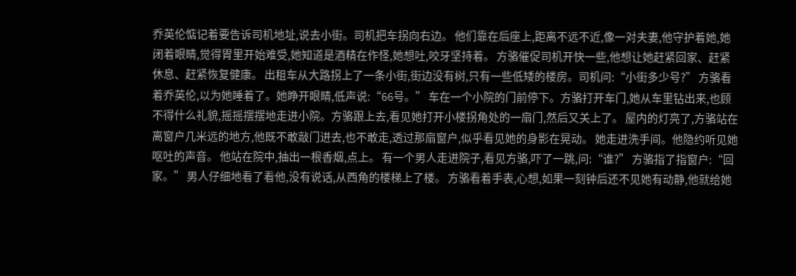乔英伦惦记着要告诉司机地址,说去小街。司机把车拐向右边。 他们靠在后座上,距离不远不近,像一对夫妻,他守护着她,她闭着眼睛,觉得胃里开始难受,她知道是酒精在作怪,她想吐,咬牙坚持着。 方骆催促司机开快一些,他想让她赶紧回家、赶紧休息、赶紧恢复健康。 出租车从大路拐上了一条小街,街边没有树,只有一些低矮的楼房。司机问:“小街多少号?” 方骆看着乔英伦,以为她睡着了。她睁开眼睛,低声说:“66号。” 车在一个小院的门前停下。方骆打开车门,她从车里钻出来,也顾不得什么礼貌,摇摇摆摆地走进小院。方骆跟上去,看见她打开小楼拐角处的一扇门,然后又关上了。 屋内的灯亮了,方骆站在离窗户几米远的地方,他既不敢敲门进去,也不敢走,透过那扇窗户,似乎看见她的身影在晃动。 她走进洗手间。他隐约听见她呕吐的声音。 他站在院中,抽出一根香烟,点上。 有一个男人走进院子,看见方骆,吓了一跳,问:“谁?” 方骆指了指窗户:“回家。” 男人仔细地看了看他,没有说话,从西角的楼梯上了楼。 方骆看着手表,心想,如果一刻钟后还不见她有动静,他就给她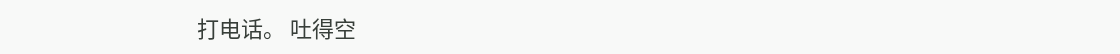打电话。 吐得空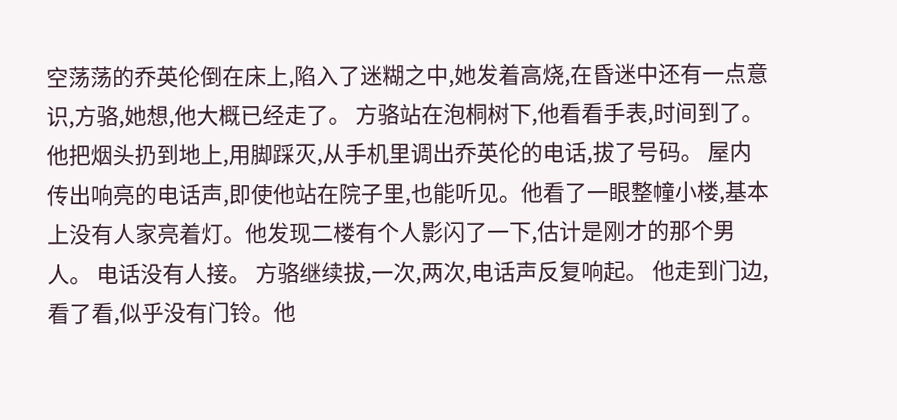空荡荡的乔英伦倒在床上,陷入了迷糊之中,她发着高烧,在昏迷中还有一点意识,方骆,她想,他大概已经走了。 方骆站在泡桐树下,他看看手表,时间到了。他把烟头扔到地上,用脚踩灭,从手机里调出乔英伦的电话,拔了号码。 屋内传出响亮的电话声,即使他站在院子里,也能听见。他看了一眼整幢小楼,基本上没有人家亮着灯。他发现二楼有个人影闪了一下,估计是刚才的那个男人。 电话没有人接。 方骆继续拔,一次,两次,电话声反复响起。 他走到门边,看了看,似乎没有门铃。他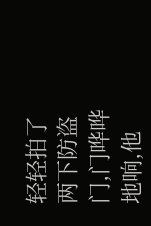轻轻拍了两下防盗门,门哗哗地响,他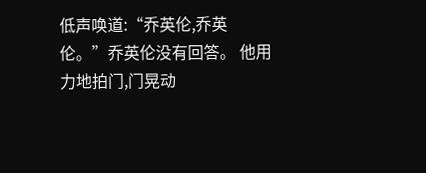低声唤道:“乔英伦,乔英伦。”乔英伦没有回答。 他用力地拍门,门晃动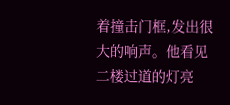着撞击门框,发出很大的响声。他看见二楼过道的灯亮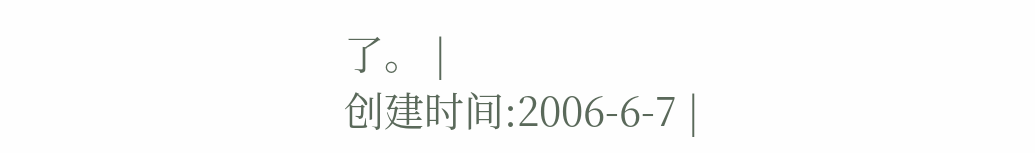了。 |
创建时间:2006-6-7 |